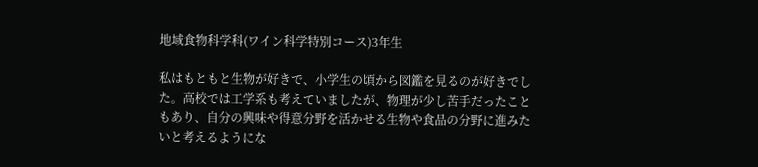地域食物科学科(ワイン科学特別コース)3年生

私はもともと生物が好きで、小学生の頃から図鑑を見るのが好きでした。高校では工学系も考えていましたが、物理が少し苦手だったこともあり、自分の興味や得意分野を活かせる生物や食品の分野に進みたいと考えるようにな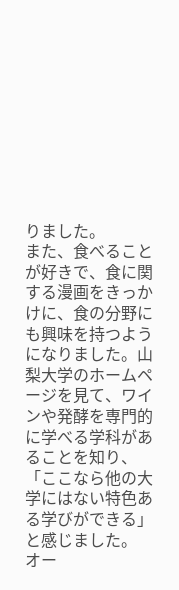りました。
また、食べることが好きで、食に関する漫画をきっかけに、食の分野にも興味を持つようになりました。山梨大学のホームページを見て、ワインや発酵を専門的に学べる学科があることを知り、「ここなら他の大学にはない特色ある学びができる」と感じました。
オー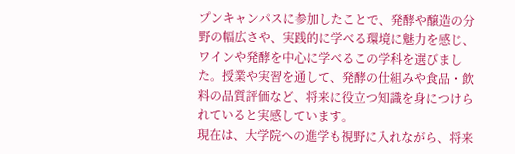プンキャンパスに参加したことで、発酵や醸造の分野の幅広さや、実践的に学べる環境に魅力を感じ、ワインや発酵を中心に学べるこの学科を選びました。授業や実習を通して、発酵の仕組みや食品・飲料の品質評価など、将来に役立つ知識を身につけられていると実感しています。
現在は、大学院への進学も視野に入れながら、将来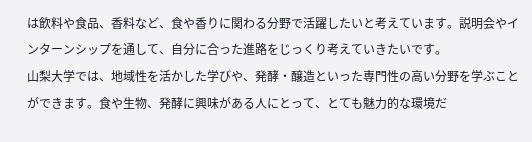は飲料や食品、香料など、食や香りに関わる分野で活躍したいと考えています。説明会やインターンシップを通して、自分に合った進路をじっくり考えていきたいです。
山梨大学では、地域性を活かした学びや、発酵・醸造といった専門性の高い分野を学ぶことができます。食や生物、発酵に興味がある人にとって、とても魅力的な環境だ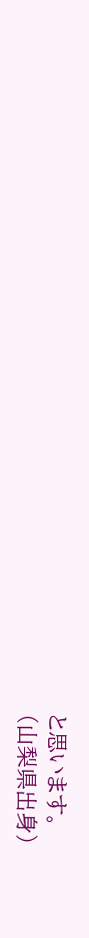と思います。
(山梨県出身)